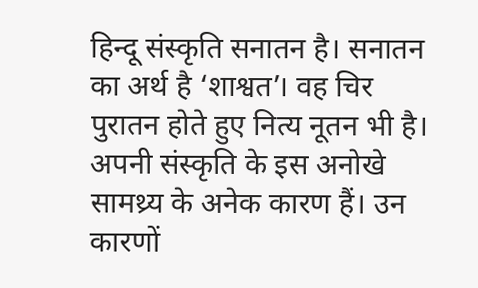हिन्दू संस्कृति सनातन है। सनातन का अर्थ है ‘शाश्वत’। वह चिर पुरातन होते हुए नित्य नूतन भी है। अपनी संस्कृति के इस अनोखे सामथ्र्य के अनेक कारण हैं। उन कारणों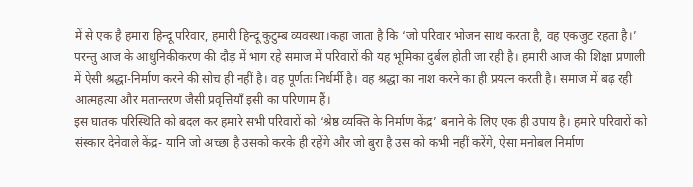में से एक है हमारा हिन्दू परिवार, हमारी हिन्दू कुटुम्ब व्यवस्था।कहा जाता है कि ‘जो परिवार भोजन साथ करता है, वह एकजुट रहता है।’ परन्तु आज के आधुनिकीकरण की दौड़ में भाग रहे समाज में परिवारों की यह भूमिका दुर्बल होती जा रही है। हमारी आज की शिक्षा प्रणाली में ऐसी श्रद्धा-निर्माण करने की सोच ही नहीं है। वह पूर्णतः निर्धर्मी है। वह श्रद्धा का नाश करने का ही प्रयत्न करती है। समाज में बढ़ रही आत्महत्या और मतान्तरण जैसी प्रवृत्तियाँ इसी का परिणाम हैं।
इस घातक परिस्थिति को बदल कर हमारे सभी परिवारों को ‘श्रेष्ठ व्यक्ति के निर्माण केंद्र’ बनाने के लिए एक ही उपाय है। हमारे परिवारों को संस्कार देनेवाले केंद्र- यानि जो अच्छा है उसको करके ही रहेंगे और जो बुरा है उस को कभी नहीं करेंगे, ऐसा मनोबल निर्माण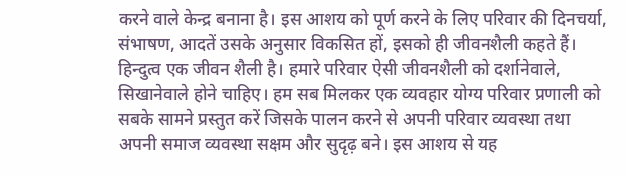करने वाले केन्द्र बनाना है। इस आशय को पूर्ण करने के लिए परिवार की दिनचर्या, संभाषण, आदतें उसके अनुसार विकसित हों, इसको ही जीवनशैली कहते हैं। हिन्दुत्व एक जीवन शैली है। हमारे परिवार ऐसी जीवनशैली को दर्शानेवाले, सिखानेवाले होने चाहिए। हम सब मिलकर एक व्यवहार योग्य परिवार प्रणाली को सबके सामने प्रस्तुत करें जिसके पालन करने से अपनी परिवार व्यवस्था तथा अपनी समाज व्यवस्था सक्षम और सुदृढ़ बने। इस आशय से यह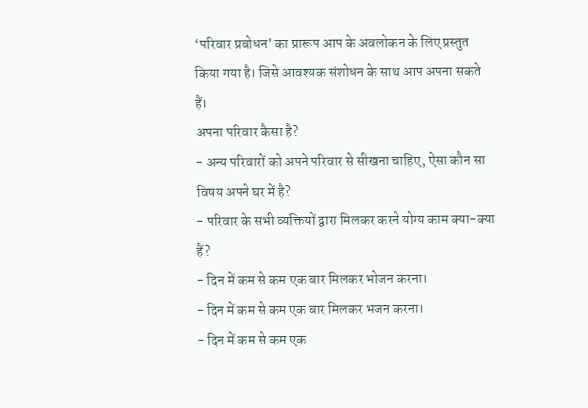‘परिवार प्रबोधन’ का प्रारूप आप के अवलोकन के लिए प्रस्तुत किया गया है। जिसे आवश्यक संशोधन के साथ आप अपना सकते हैं।
अपना परिवार कैसा है?
- अन्य परिवारों को अपने परिवार से सीखना चाहिए, ऐसा कौन सा विषय अपने घर में है?
- परिवार के सभी व्यक्तियों द्वारा मिलकर करने योग्य काम क्या-क्या हैं?
- दिन में कम से कम एक बार मिलकर भोजन करना।
- दिन में कम से कम एक बार मिलकर भजन करना।
- दिन में कम से कम एक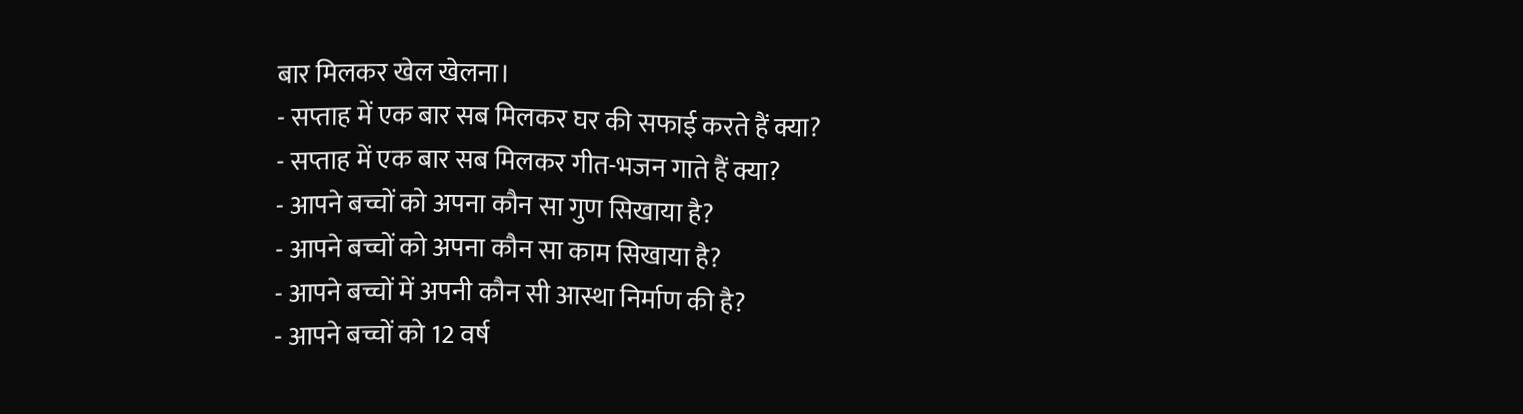बार मिलकर खेल खेलना।
- सप्ताह में एक बार सब मिलकर घर की सफाई करते हैं क्या?
- सप्ताह में एक बार सब मिलकर गीत-भजन गाते हैं क्या?
- आपने बच्चों को अपना कौन सा गुण सिखाया है?
- आपने बच्चों को अपना कौन सा काम सिखाया है?
- आपने बच्चों में अपनी कौन सी आस्था निर्माण की है?
- आपने बच्चों को 12 वर्ष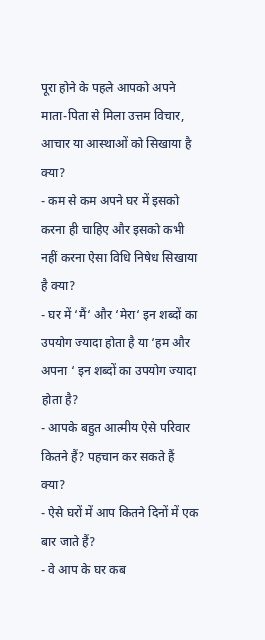पूरा होने के पहले आपको अपने माता-पिता से मिला उत्तम विचार, आचार या आस्थाओं को सिखाया है क्या?
- कम से कम अपने घर में इसको करना ही चाहिए और इसको कभी नहीं करना ऐसा विधि निषेध सिखाया है क्या?
- घर में ‘मैं‘ और ‘मेरा‘ इन शब्दों का उपयोग ज्यादा होता है या ‘हम और अपना ‘ इन शब्दों का उपयोग ज्यादा होता है?
- आपके बहुत आत्मीय ऐसे परिवार कितने हैं? पहचान कर सकते हैं क्या?
- ऐसे घरों में आप कितने दिनों में एक बार जाते हैं?
- वे आप के घर कब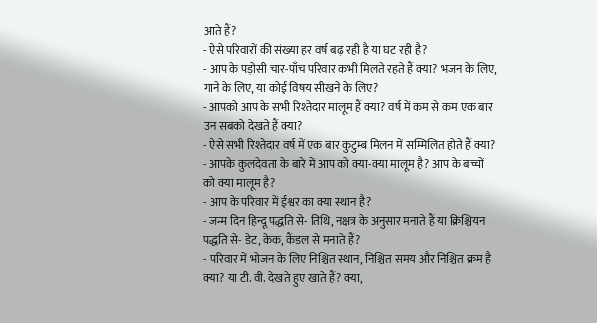आते हैं?
- ऐसे परिवारों की संख्या हर वर्ष बढ़ रही है या घट रही है?
- आप के पड़ोसी चार-पाँच परिवार कभी मिलते रहते हैं क्या? भजन के लिए, गाने के लिए, या कोई विषय सीखने के लिए?
- आपको आप के सभी रिश्तेदार मालूम हैं क्या? वर्ष में कम से कम एक बार उन सबको देखते हैं क्या?
- ऐसे सभी रिश्तेदार वर्ष में एक बार कुटुम्ब मिलन में सम्मिलित होते हैं क्या?
- आपके कुलदेवता के बारे में आप को क्या-क्या मालूम है? आप के बच्चों को क्या मालूम है?
- आप के परिवार में ईश्वर का क्या स्थान है?
- जन्म दिन हिन्दू पद्धति से- तिथि, नक्षत्र के अनुसार मनाते हैं या क्रिश्चियन पद्धति से- डेट, केक, कैंडल से मनाते हैं?
- परिवार में भोजन के लिए निश्चित स्थान, निश्चित समय और निश्चित क्रम है क्या? या टी. वी. देखते हुए खाते हैं? क्या,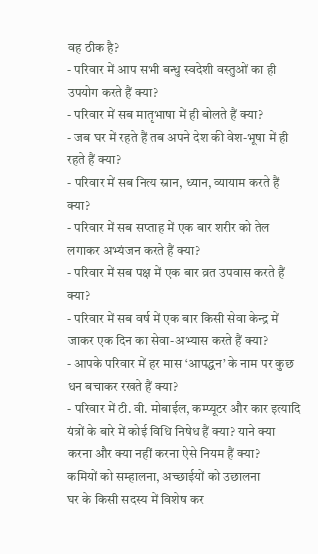वह ठीक है?
- परिवार में आप सभी बन्धु स्वदेशी वस्तुओं का ही उपयोग करते हैं क्या?
- परिवार में सब मातृभाषा में ही बोलते हैं क्या?
- जब घर में रहते हैं तब अपने देश की वेश-भूषा में ही रहते हैं क्या?
- परिवार में सब नित्य स्नान, ध्यान, व्यायाम करते हैं क्या?
- परिवार में सब सप्ताह में एक बार शरीर को तेल लगाकर अभ्यंजन करते हैं क्या?
- परिवार में सब पक्ष में एक बार व्रत उपवास करते हैं क्या?
- परिवार में सब वर्ष में एक बार किसी सेवा केन्द्र में जाकर एक दिन का सेवा-अभ्यास करते हैं क्या?
- आपके परिवार में हर मास ‘आपद्धन’ के नाम पर कुछ धन बचाकर रखते हैं क्या?
- परिवार में टी. वी. मोबाईल, कम्प्यूटर और कार इत्यादि यंत्रों के बारे में कोई विधि निषेध हैं क्या? याने क्या करना और क्या नहीं करना ऐसे नियम हैं क्या?
कमियों को सम्हालना, अच्छाईयों को उछालना
घर के किसी सदस्य में विशेष कर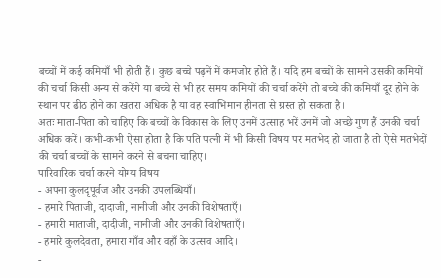बच्चों में कई कमियाँ भी होती हैं। कुछ बच्चे पढ़नें में कमजोर होते हैं। यदि हम बच्चों के सामने उसकी कमियों की चर्चा किसी अन्य से करेंगे या बच्चे से भी हर समय कमियों की चर्चा करेंगे तो बच्चे की कमियाँ दूर होने के स्थान पर ढीठ होने का खतरा अधिक है या वह स्वाभिमान हीनता से ग्रस्त हो सकता है।
अतः माता-पिता को चाहिए कि बच्चों के विकास के लिए उनमें उत्साह भरें उनमें जो अच्छे गुण हैं उनकी चर्चा अधिक करें। कभी-कभी ऐसा होता है कि पति पत्नी में भी किसी विषय पर मतभेद हो जाता है तो ऐसे मतभेदों की चर्चा बच्चों के सामने करने से बचना चाहिए।
पारिवारिक चर्चा करने योग्य विषय
- अपना कुलदृपूर्वज और उनकी उपलब्धियाँ।
- हमारे पिताजी, दादाजी, नानीजी और उनकी विशेषताएँ।
- हमारी माताजी, दादीजी, नानीजी और उनकी विशेषताएँ।
- हमारे कुलदेवता, हमारा गाँव और वहाँ के उत्सव आदि।
-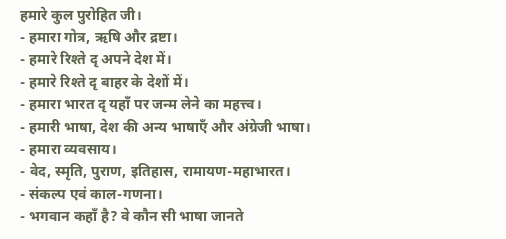हमारे कुल पुरोहित जी।
- हमारा गोत्र, ऋषि और द्रष्टा।
- हमारे रिश्ते दृ अपने देश में।
- हमारे रिश्ते दृ बाहर के देशों में।
- हमारा भारत दृ यहाँ पर जन्म लेने का महत्त्व।
- हमारी भाषा, देश की अन्य भाषाएँ और अंग्रेजी भाषा।
- हमारा व्यवसाय।
- वेद, स्मृति, पुराण, इतिहास, रामायण-महाभारत।
- संकल्प एवं काल-गणना।
- भगवान कहाँ है? वे कौन सी भाषा जानते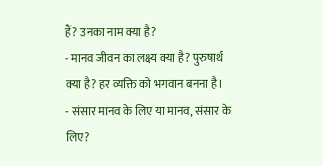हैं? उनका नाम क्या है?
- मानव जीवन का लक्ष्य क्या है? पुरुषार्थ क्या है? हर व्यक्ति को भगवान बनना है।
- संसार मानव के लिए या मानव, संसार के लिए?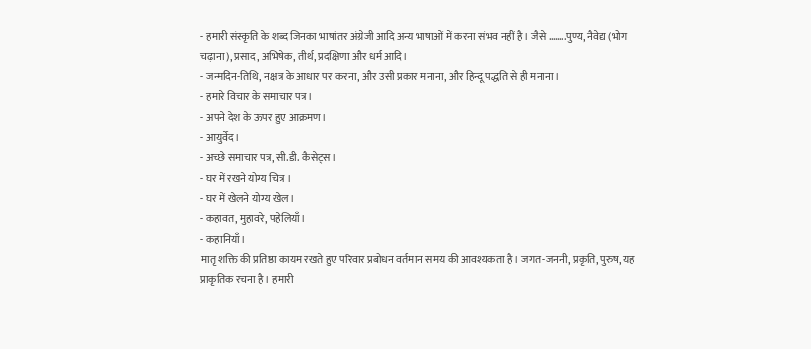- हमारी संस्कृति के शब्द जिनका भाषांतर अंग्रेजी आदि अन्य भाषाओं में करना संभव नहीं है। जैसे ……..पुण्य, नैवेद्य (भोग चढ़ाना), प्रसाद, अभिषेक, तीर्थ, प्रदक्षिणा और धर्म आदि।
- जन्मदिन-तिथि, नक्षत्र के आधार पर करना, और उसी प्रकार मनाना, और हिन्दू पद्धति से ही मनाना।
- हमारे विचार के समाचार पत्र।
- अपने देश के ऊपर हुए आक्रमण।
- आयुर्वेद।
- अच्छे समाचार पत्र, सी.डी. कैसेट्स।
- घर में रखने योग्य चित्र ।
- घर में खेलने योग्य खेल।
- कहावत, मुहावरे, पहेलियाँ।
- कहानियाँ।
मातृ शक्ति की प्रतिष्ठा कायम रखते हुए परिवार प्रबोधन वर्तमान समय की आवश्यकता है। जगत-जननी, प्रकृति, पुरुष, यह प्राकृतिक रचना है। हमारी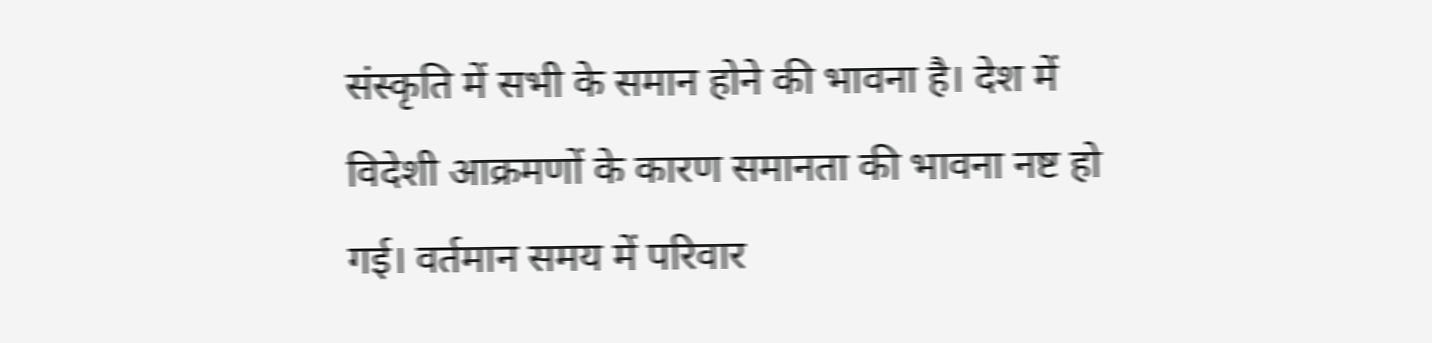संस्कृति में सभी के समान होने की भावना है। देश में विदेशी आक्रमणों के कारण समानता की भावना नष्ट हो गई। वर्तमान समय में परिवार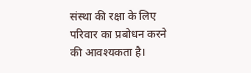संस्था की रक्षा के लिए परिवार का प्रबोधन करने की आवश्यकता है।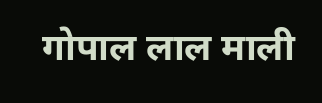गोपाल लाल माली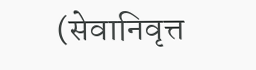(सेवानिवृत्त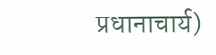प्रधानाचार्य)